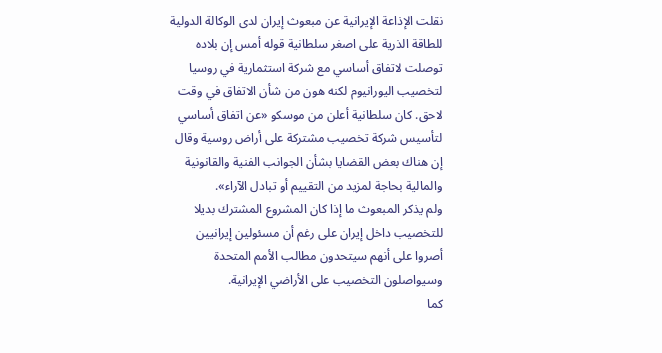نقلت الإذاعة الإيرانية عن مبعوث إيران لدى الوكالة الدولية للطاقة الذرية على اصغر سلطانية قوله أمس إن بلاده توصلت لاتفاق أساسي مع شركة استثمارية في روسيا لتخصيب اليورانيوم لكنه هون من شأن الاتفاق في وقت لاحق. كان سلطانية أعلن من موسكو «عن اتفاق أساسي لتأسيس شركة تخصيب مشتركة على أراض روسية وقال إن هناك بعض القضايا بشأن الجوانب الفنية والقانونية والمالية بحاجة لمزيد من التقييم أو تبادل الآراء».
ولم يذكر المبعوث ما إذا كان المشروع المشترك بديلا للتخصيب داخل إيران على رغم أن مسئولين إيرانيين أصروا على أنهم سيتحدون مطالب الأمم المتحدة وسيواصلون التخصيب على الأراضي الإيرانية.
كما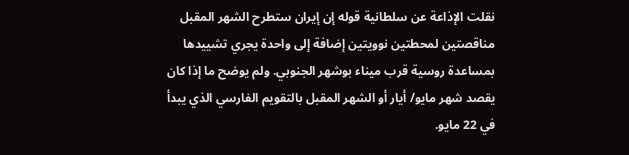نقلت الإذاعة عن سلطانية قوله إن إيران ستطرح الشهر المقبل مناقصتين لمحطتين نوويتين إضافة إلى واحدة يجري تشييدها بمساعدة روسية قرب ميناء بوشهر الجنوبي. ولم يوضح ما إذا كان يقصد شهر مايو/ أيار أو الشهر المقبل بالتقويم الفارسي الذي يبدأ في 22 مايو.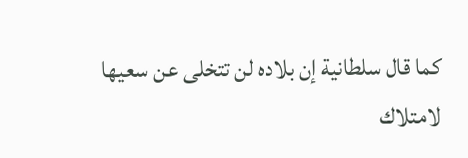كما قال سلطانية إن بلاده لن تتخلى عن سعيها لامتلاك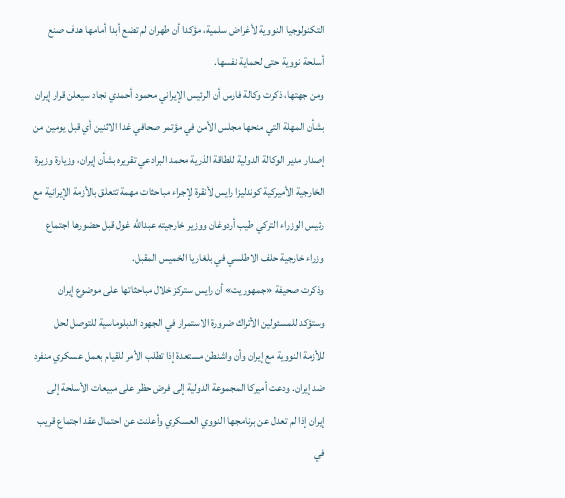التكنولوجيا النووية لأغراض سلمية، مؤكدا أن طهران لم تضع أبدا أمامها هدف صنع أسلحة نووية حتى لحماية نفسها.
ومن جهتها، ذكرت وكالة فارس أن الرئيس الإيراني محمود أحمدي نجاد سيعلن قرار إيران بشأن المهلة التي منحها مجلس الأمن في مؤتمر صحافي غدا الاثنين أي قبل يومين من إصدار مدير الوكالة الدولية للطاقة الذرية محمد البرادعي تقريره بشأن إيران، وزيارة وزيرة الخارجية الأميركية كوندليزا رايس لأنقرة لإجراء مباحثات مهمة تتعلق بالأزمة الإيرانية مع رئيس الوزراء التركي طيب أردوغان ووزير خارجيته عبدالله غول قبل حضورها اجتماع وزراء خارجية حلف الاطلسي في بلغاريا الخميس المقبل.
وذكرت صحيفة «جمهوريت» أن رايس ستركز خلال مباحثاتها على موضوع إيران وستؤكد للمسئولين الأتراك ضرورة الاستمرار في الجهود الدبلوماسية للتوصل لحل للأزمة النووية مع إيران وأن واشنطن مستعدة إذا تطلب الأمر للقيام بعمل عسكري منفرد ضد إيران. ودعت أميركا المجموعة الدولية إلى فرض حظر على مبيعات الأسلحة إلى إيران إذا لم تعدل عن برنامجها النووي العسكري وأعلنت عن احتمال عقد اجتماع قريب في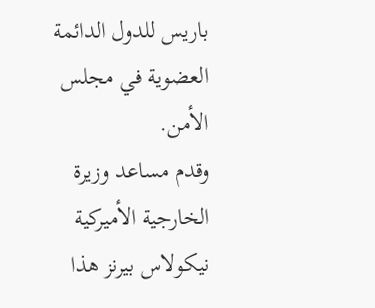باريس للدول الدائمة العضوية في مجلس الأمن.
وقدم مساعد وزيرة الخارجية الأميركية نيكولاس بيرنز هذا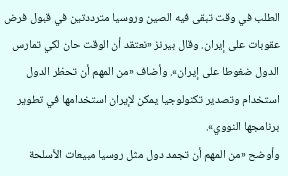الطلب في وقت تبقى فيه الصين وروسيا مترددتين في قبول فرض عقوبات على إيران. وقال بيرنز «نعتقد أن الوقت حان لكي تمارس الدول ضغوطا على إيران». وأضاف «من المهم أن تحظر الدول استخدام وتصدير تكنولوجيا يمكن لإيران استخدامها في تطوير برنامجها النووي».
وأوضح «من المهم أن تجمد دول مثل روسيا مبيعات الأسلحة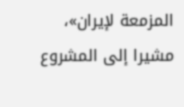المزمعة لإيران»، مشيرا إلى المشروع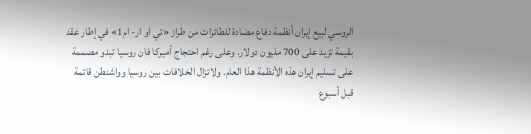الروسي لبيع إيران أنظمة دفاع مضادة للطائرات من طراز «تي او ار- ام1» في إطار عقد بقيمة تزيد على 700 مليون دولار. وعلى رغم احتجاج أميركا فان روسيا تبدو مصممة على تسليم إيران هذه الأنظمة هذا العام. ولاتزال الخلافات بين روسيا وواشنطن قائمة قبل أسبوع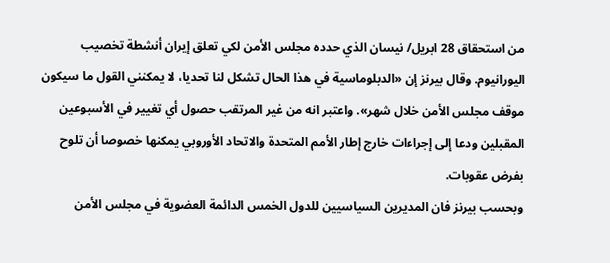من استحقاق 28 ابريل/ نيسان الذي حدده مجلس الأمن لكي تعلق إيران أنشطة تخصيب اليورانيوم. وقال بيرنز إن «الدبلوماسية في هذا الحال تشكل لنا تحديا، لا يمكنني القول ما سيكون موقف مجلس الأمن خلال شهر». واعتبر انه من غير المرتقب حصول أي تغيير في الأسبوعين المقبلين ودعا إلى إجراءات خارج إطار الأمم المتحدة والاتحاد الأوروبي يمكنها خصوصا أن تلوح بفرض عقوبات.
وبحسب بيرنز فان المديرين السياسيين للدول الخمس الدائمة العضوية في مجلس الأمن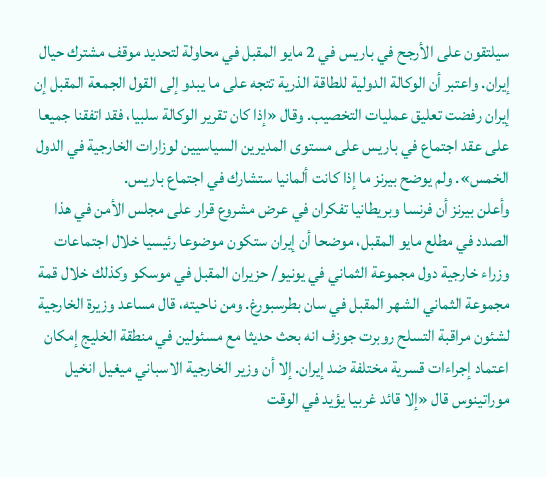سيلتقون على الأرجح في باريس في 2 مايو المقبل في محاولة لتحديد موقف مشترك حيال إيران. واعتبر أن الوكالة الدولية للطاقة الذرية تتجه على ما يبدو إلى القول الجمعة المقبل إن إيران رفضت تعليق عمليات التخصيب. وقال «إذا كان تقرير الوكالة سلبيا، فقد اتفقنا جميعا على عقد اجتماع في باريس على مستوى المديرين السياسيين لوزارات الخارجية في الدول الخمس». ولم يوضح بيرنز ما إذا كانت ألمانيا ستشارك في اجتماع باريس.
وأعلن بيرنز أن فرنسا وبريطانيا تفكران في عرض مشروع قرار على مجلس الأمن في هذا الصدد في مطلع مايو المقبل، موضحا أن إيران ستكون موضوعا رئيسيا خلال اجتماعات وزراء خارجية دول مجموعة الثماني في يونيو/ حزيران المقبل في موسكو وكذلك خلال قمة مجموعة الثماني الشهر المقبل في سان بطرسبورغ. ومن ناحيته، قال مساعد وزيرة الخارجية لشئون مراقبة التسلح روبرت جوزف انه بحث حديثا مع مسئولين في منطقة الخليج إمكان اعتماد إجراءات قسرية مختلفة ضد إيران. إلا أن وزير الخارجية الاسباني ميغيل انخيل موراتينوس قال «إلا قائد غربيا يؤيد في الوقت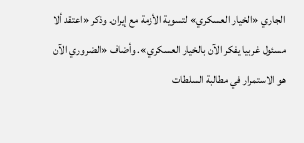الجاري «الخيار العسكري» لتسوية الأزمة مع إيران. وذكر «اعتقد ألا مسئول غربيا يفكر الآن بالخيار العسكري». وأضاف «الضروري الآن هو الاستمرار في مطالبة السلطات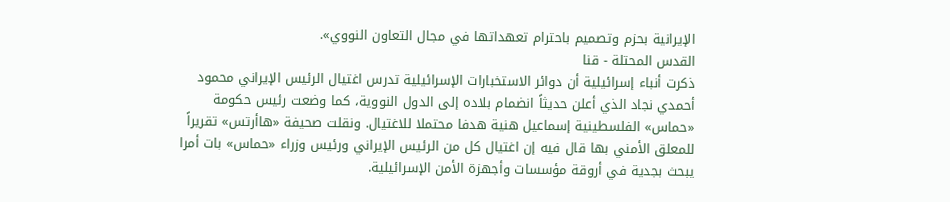الإيرانية بحزم وتصميم باحترام تعهداتها في مجال التعاون النووي».
القدس المحتلة - قنا
ذكرت أنباء إسرائيلية أن دوائر الاستخبارات الإسرائيلية تدرس اغتيال الرئيس الإيراني محمود أحمدي نجاد الذي أعلن حديثاً انضمام بلاده إلى الدول النووية، كما وضعت رئيس حكومة «حماس» الفلسطينية إسماعيل هنية هدفا محتملا للاغتيال. ونقلت صحيفة «هاأرتس» تقريراً للمعلق الأمني بها قال فيه إن اغتيال كل من الرئيس الإيراني ورئيس وزراء «حماس» بات أمرا يبحث بجدية في أروقة مؤسسات وأجهزة الأمن الإسرائيلية.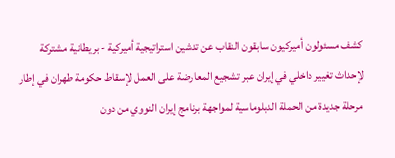كشف مسئولون أميركيون سابقون النقاب عن تدشين استراتيجية أميركية - بريطانية مشتركة لإحداث تغيير داخلي في إيران عبر تشجيع المعارضة على العمل لإسقاط حكومة طهران في إطار مرحلة جديدة من الحملة الدبلوماسية لمواجهة برنامج إيران النووي من دون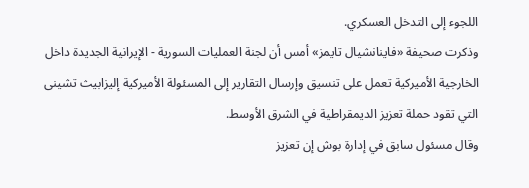اللجوء إلى التدخل العسكري.
وذكرت صحيفة «فاينانشيال تايمز» أمس أن لجنة العمليات السورية - الإيرانية الجديدة داخل الخارجية الأميركية تعمل على تنسيق وإرسال التقارير إلى المسئولة الأميركية إليزابيث تشينى التي تقود حملة تعزيز الديمقراطية في الشرق الأوسط.
وقال مسئول سابق في إدارة بوش إن تعزيز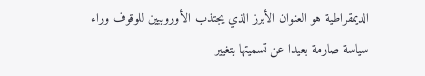الديمقراطية هو العنوان الأبرز الذي يجتذب الأوروبيين للوقوف وراء سياسة صارمة بعيدا عن تسميتها بتغيير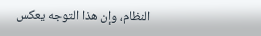النظام، وإن هذا التوجه يعكس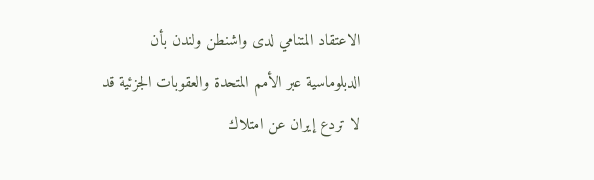الاعتقاد المتنامي لدى واشنطن ولندن بأن الدبلوماسية عبر الأمم المتحدة والعقوبات الجزئية قد لا تردع إيران عن امتلاك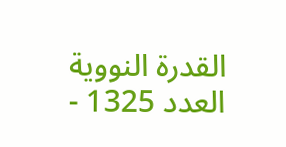القدرة النووية
العدد 1325 -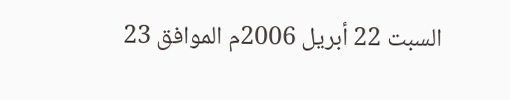السبت 22 أبريل 2006م الموافق 23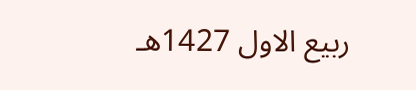ربيع الاول 1427هـ